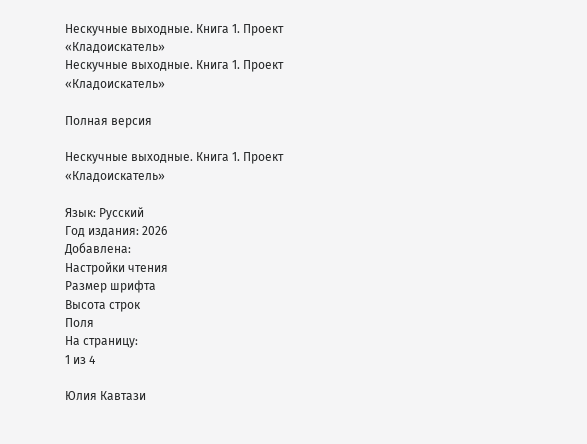Нескучные выходные. Книга 1. Проект «Кладоискатель»
Нескучные выходные. Книга 1. Проект «Кладоискатель»

Полная версия

Нескучные выходные. Книга 1. Проект «Кладоискатель»

Язык: Русский
Год издания: 2026
Добавлена:
Настройки чтения
Размер шрифта
Высота строк
Поля
На страницу:
1 из 4

Юлия Кавтази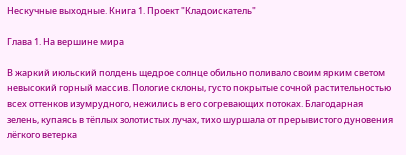Нескучные выходные. Книга 1. Проект "Кладоискатель"

Глава 1. На вершине мира

В жаркий июльский полдень щедрое солнце обильно поливало своим ярким светом невысокий горный массив. Пологие склоны, густо покрытые сочной растительностью всех оттенков изумрудного, нежились в его согревающих потоках. Благодарная зелень, купаясь в тёплых золотистых лучах, тихо шуршала от прерывистого дуновения лёгкого ветерка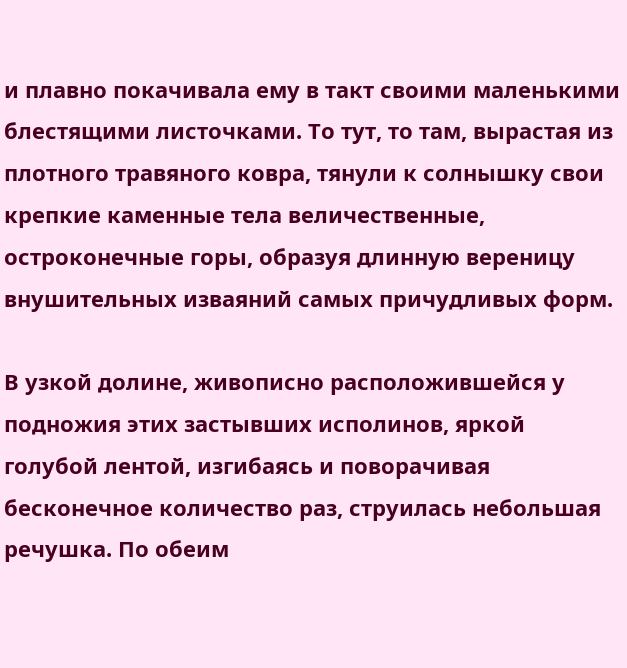и плавно покачивала ему в такт своими маленькими блестящими листочками. То тут, то там, вырастая из плотного травяного ковра, тянули к солнышку свои крепкие каменные тела величественные, остроконечные горы, образуя длинную вереницу внушительных изваяний самых причудливых форм.

В узкой долине, живописно расположившейся у подножия этих застывших исполинов, яркой голубой лентой, изгибаясь и поворачивая бесконечное количество раз, струилась небольшая речушка. По обеим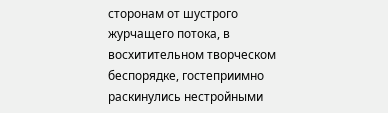сторонам от шустрого журчащего потока, в восхитительном творческом беспорядке, гостеприимно раскинулись нестройными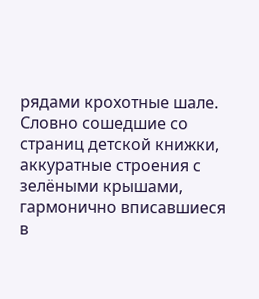рядами крохотные шале. Словно сошедшие со страниц детской книжки, аккуратные строения с зелёными крышами, гармонично вписавшиеся в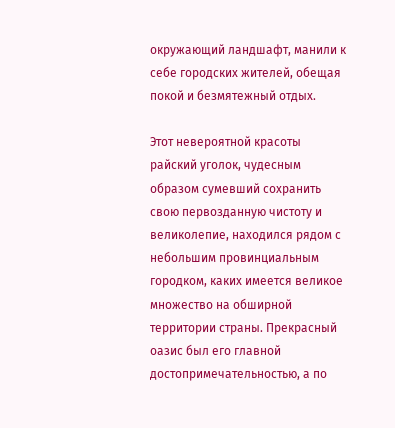окружающий ландшафт, манили к себе городских жителей, обещая покой и безмятежный отдых.

Этот невероятной красоты райский уголок, чудесным образом сумевший сохранить свою первозданную чистоту и великолепие, находился рядом с небольшим провинциальным городком, каких имеется великое множество на обширной территории страны. Прекрасный оазис был его главной достопримечательностью, а по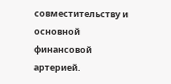совместительству и основной финансовой артерией.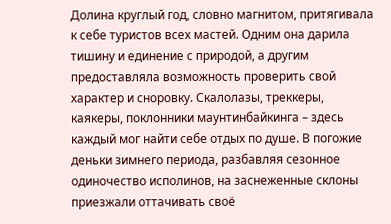Долина круглый год, словно магнитом, притягивала к себе туристов всех мастей. Одним она дарила тишину и единение с природой, а другим предоставляла возможность проверить свой характер и сноровку. Скалолазы, треккеры, каякеры, поклонники маунтинбайкинга – здесь каждый мог найти себе отдых по душе. В погожие деньки зимнего периода, разбавляя сезонное одиночество исполинов, на заснеженные склоны приезжали оттачивать своё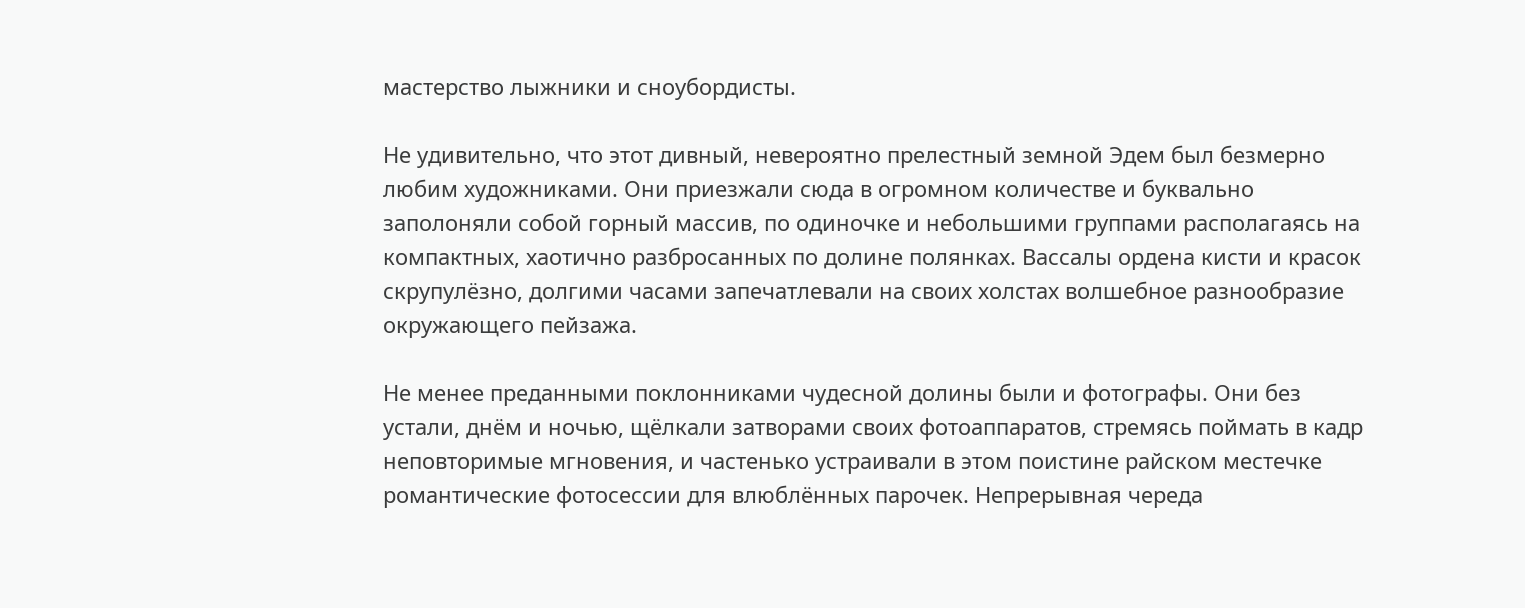мастерство лыжники и сноубордисты.

Не удивительно, что этот дивный, невероятно прелестный земной Эдем был безмерно любим художниками. Они приезжали сюда в огромном количестве и буквально заполоняли собой горный массив, по одиночке и небольшими группами располагаясь на компактных, хаотично разбросанных по долине полянках. Вассалы ордена кисти и красок скрупулёзно, долгими часами запечатлевали на своих холстах волшебное разнообразие окружающего пейзажа.

Не менее преданными поклонниками чудесной долины были и фотографы. Они без устали, днём и ночью, щёлкали затворами своих фотоаппаратов, стремясь поймать в кадр неповторимые мгновения, и частенько устраивали в этом поистине райском местечке романтические фотосессии для влюблённых парочек. Непрерывная череда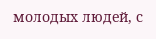молодых людей, с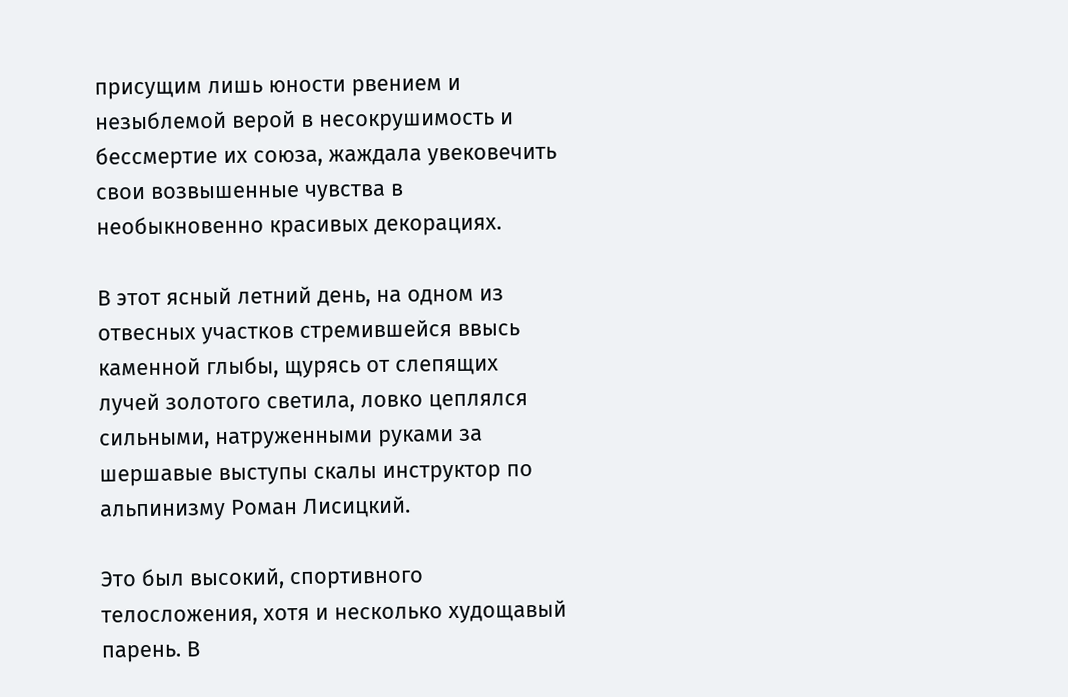присущим лишь юности рвением и незыблемой верой в несокрушимость и бессмертие их союза, жаждала увековечить свои возвышенные чувства в необыкновенно красивых декорациях.

В этот ясный летний день, на одном из отвесных участков стремившейся ввысь каменной глыбы, щурясь от слепящих лучей золотого светила, ловко цеплялся сильными, натруженными руками за шершавые выступы скалы инструктор по альпинизму Роман Лисицкий.

Это был высокий, спортивного телосложения, хотя и несколько худощавый парень. В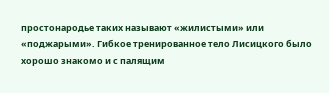простонародье таких называют «жилистыми» или «поджарыми». Гибкое тренированное тело Лисицкого было хорошо знакомо и с палящим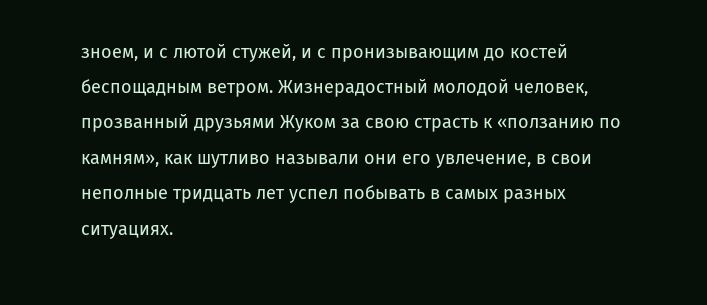зноем, и с лютой стужей, и с пронизывающим до костей беспощадным ветром. Жизнерадостный молодой человек, прозванный друзьями Жуком за свою страсть к «ползанию по камням», как шутливо называли они его увлечение, в свои неполные тридцать лет успел побывать в самых разных ситуациях.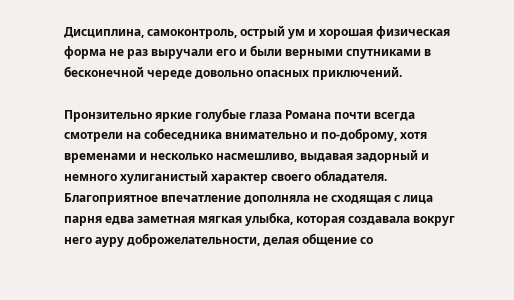Дисциплина, самоконтроль, острый ум и хорошая физическая форма не раз выручали его и были верными спутниками в бесконечной череде довольно опасных приключений.

Пронзительно яркие голубые глаза Романа почти всегда смотрели на собеседника внимательно и по-доброму, хотя временами и несколько насмешливо, выдавая задорный и немного хулиганистый характер своего обладателя. Благоприятное впечатление дополняла не сходящая с лица парня едва заметная мягкая улыбка, которая создавала вокруг него ауру доброжелательности, делая общение со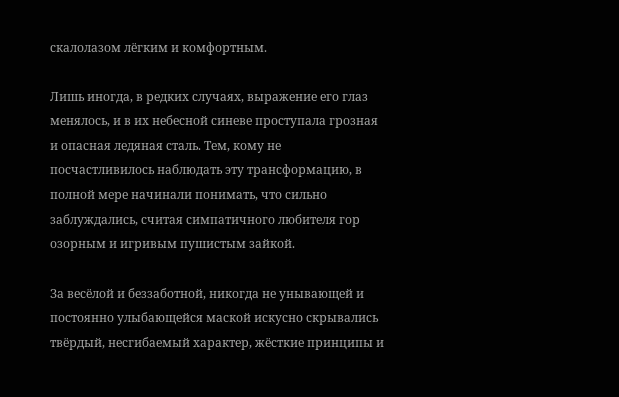скалолазом лёгким и комфортным.

Лишь иногда, в редких случаях, выражение его глаз менялось, и в их небесной синеве проступала грозная и опасная ледяная сталь. Тем, кому не посчастливилось наблюдать эту трансформацию, в полной мере начинали понимать, что сильно заблуждались, считая симпатичного любителя гор озорным и игривым пушистым зайкой.

За весёлой и беззаботной, никогда не унывающей и постоянно улыбающейся маской искусно скрывались твёрдый, несгибаемый характер, жёсткие принципы и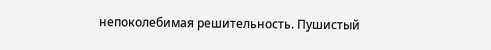непоколебимая решительность. Пушистый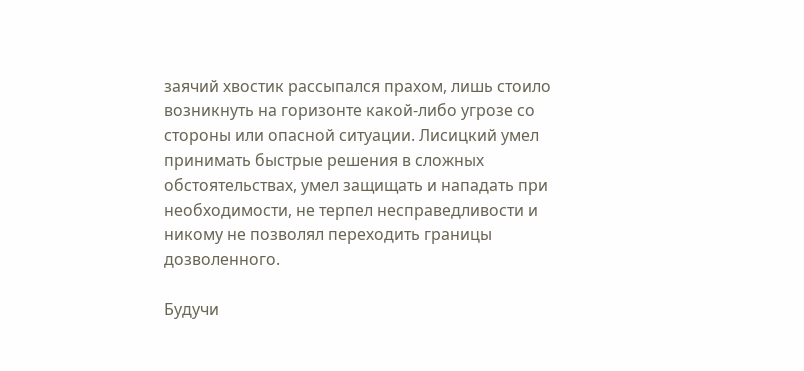заячий хвостик рассыпался прахом, лишь стоило возникнуть на горизонте какой-либо угрозе со стороны или опасной ситуации. Лисицкий умел принимать быстрые решения в сложных обстоятельствах, умел защищать и нападать при необходимости, не терпел несправедливости и никому не позволял переходить границы дозволенного.

Будучи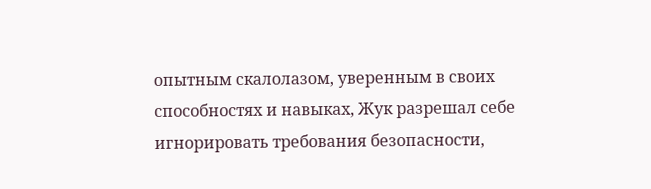опытным скалолазом, уверенным в своих способностях и навыках, Жук разрешал себе игнорировать требования безопасности,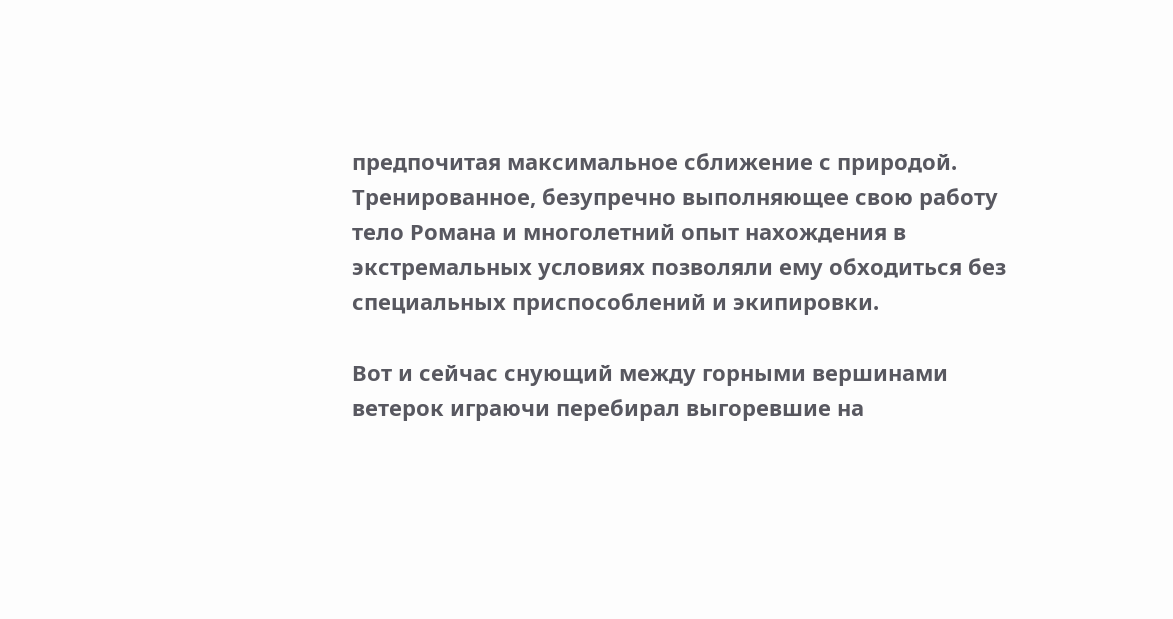предпочитая максимальное сближение с природой. Тренированное, безупречно выполняющее свою работу тело Романа и многолетний опыт нахождения в экстремальных условиях позволяли ему обходиться без специальных приспособлений и экипировки.

Вот и сейчас снующий между горными вершинами ветерок играючи перебирал выгоревшие на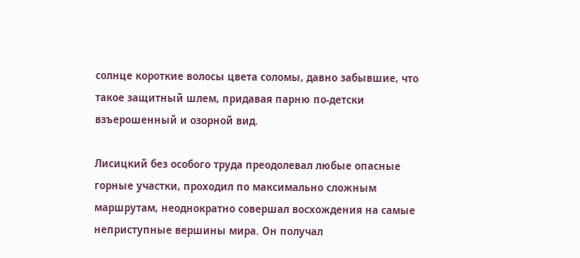солнце короткие волосы цвета соломы, давно забывшие, что такое защитный шлем, придавая парню по-детски взъерошенный и озорной вид.

Лисицкий без особого труда преодолевал любые опасные горные участки, проходил по максимально сложным маршрутам, неоднократно совершал восхождения на самые неприступные вершины мира. Он получал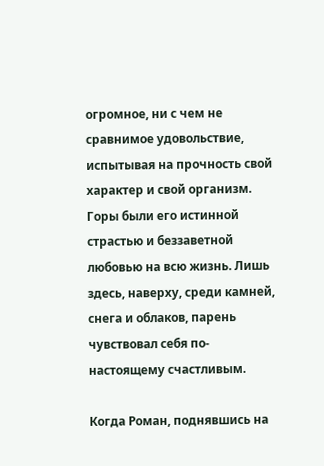огромное, ни с чем не сравнимое удовольствие, испытывая на прочность свой характер и свой организм. Горы были его истинной страстью и беззаветной любовью на всю жизнь. Лишь здесь, наверху, среди камней, снега и облаков, парень чувствовал себя по-настоящему счастливым.

Когда Роман, поднявшись на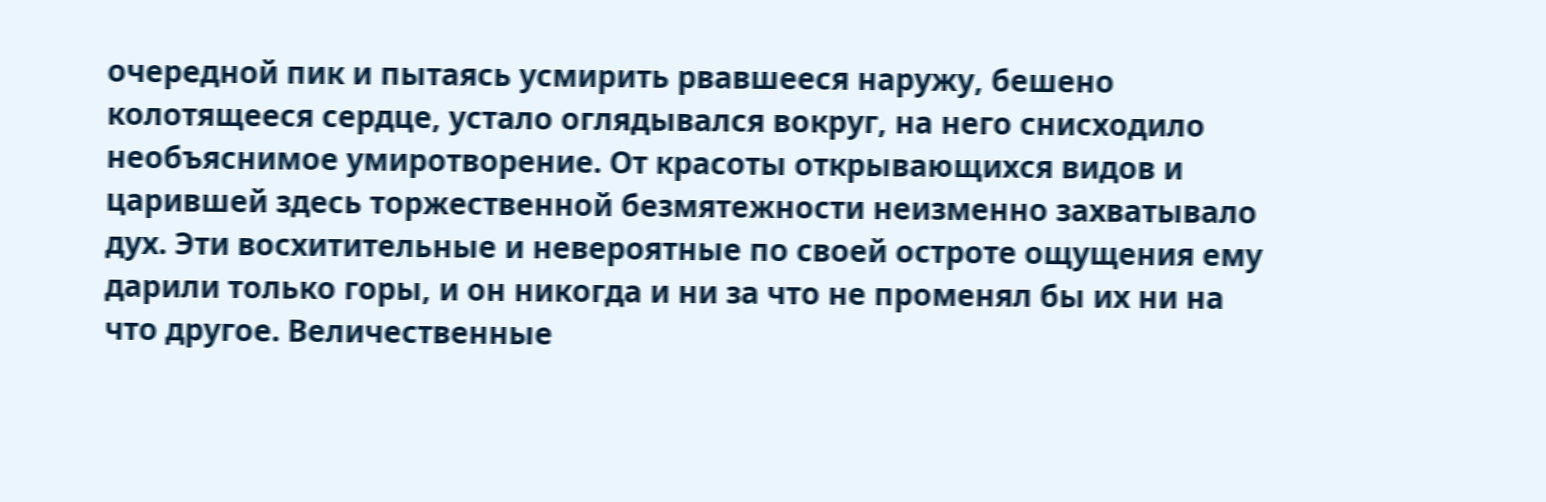очередной пик и пытаясь усмирить рвавшееся наружу, бешено колотящееся сердце, устало оглядывался вокруг, на него снисходило необъяснимое умиротворение. От красоты открывающихся видов и царившей здесь торжественной безмятежности неизменно захватывало дух. Эти восхитительные и невероятные по своей остроте ощущения ему дарили только горы, и он никогда и ни за что не променял бы их ни на что другое. Величественные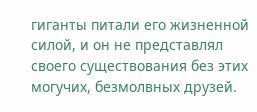гиганты питали его жизненной силой, и он не представлял своего существования без этих могучих, безмолвных друзей.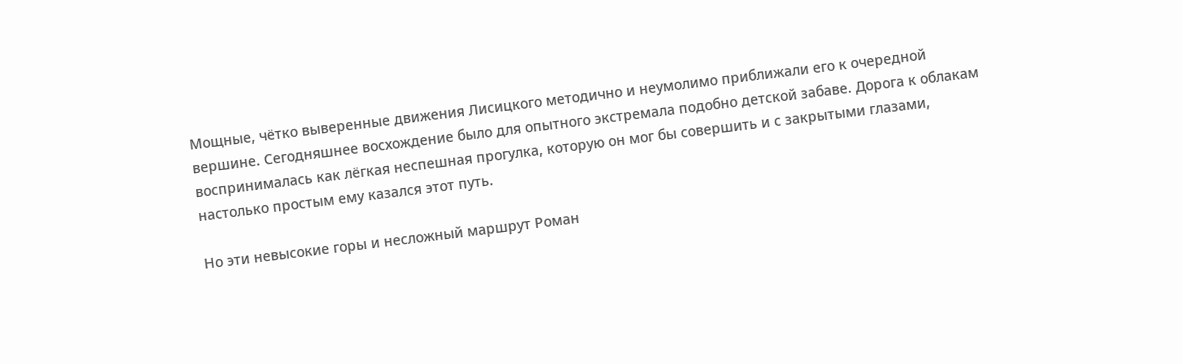Мощные, чётко выверенные движения Лисицкого методично и неумолимо приближали его к очередной вершине. Сегодняшнее восхождение было для опытного экстремала подобно детской забаве. Дорога к облакам воспринималась как лёгкая неспешная прогулка, которую он мог бы совершить и с закрытыми глазами, настолько простым ему казался этот путь.

Но эти невысокие горы и несложный маршрут Роман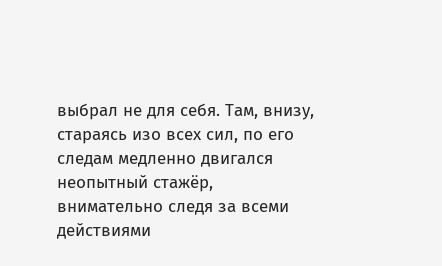выбрал не для себя. Там, внизу, стараясь изо всех сил, по его следам медленно двигался неопытный стажёр, внимательно следя за всеми действиями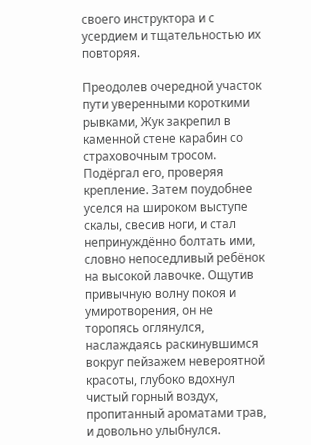своего инструктора и с усердием и тщательностью их повторяя.

Преодолев очередной участок пути уверенными короткими рывками, Жук закрепил в каменной стене карабин со страховочным тросом. Подёргал его, проверяя крепление. Затем поудобнее уселся на широком выступе скалы, свесив ноги, и стал непринуждённо болтать ими, словно непоседливый ребёнок на высокой лавочке. Ощутив привычную волну покоя и умиротворения, он не торопясь оглянулся, наслаждаясь раскинувшимся вокруг пейзажем невероятной красоты, глубоко вдохнул чистый горный воздух, пропитанный ароматами трав, и довольно улыбнулся.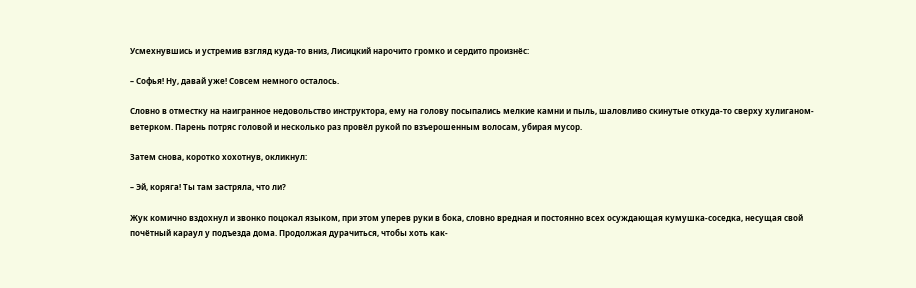Усмехнувшись и устремив взгляд куда-то вниз, Лисицкий нарочито громко и сердито произнёс:

– Софья! Ну, давай уже! Совсем немного осталось.

Словно в отместку на наигранное недовольство инструктора, ему на голову посыпались мелкие камни и пыль, шаловливо скинутые откуда-то сверху хулиганом-ветерком. Парень потряс головой и несколько раз провёл рукой по взъерошенным волосам, убирая мусор.

Затем снова, коротко хохотнув, окликнул:

– Эй, коряга! Ты там застряла, что ли?

Жук комично вздохнул и звонко поцокал языком, при этом уперев руки в бока, словно вредная и постоянно всех осуждающая кумушка-соседка, несущая свой почётный караул у подъезда дома. Продолжая дурачиться, чтобы хоть как-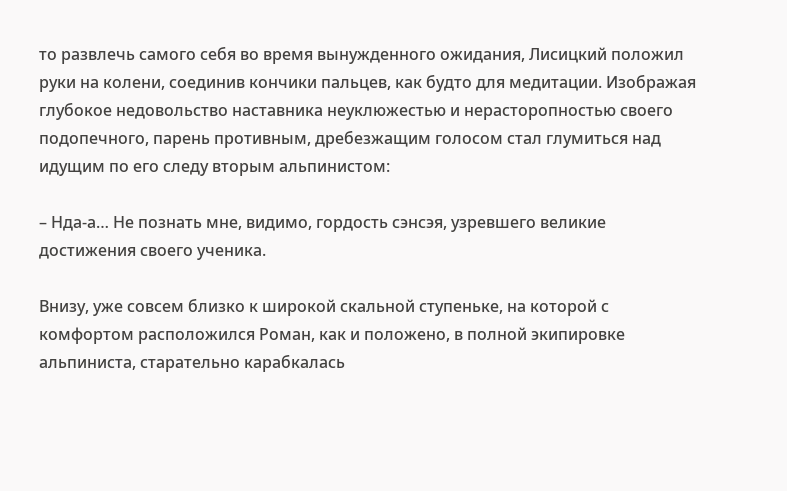то развлечь самого себя во время вынужденного ожидания, Лисицкий положил руки на колени, соединив кончики пальцев, как будто для медитации. Изображая глубокое недовольство наставника неуклюжестью и нерасторопностью своего подопечного, парень противным, дребезжащим голосом стал глумиться над идущим по его следу вторым альпинистом:

– Нда-а… Не познать мне, видимо, гордость сэнсэя, узревшего великие достижения своего ученика.

Внизу, уже совсем близко к широкой скальной ступеньке, на которой с комфортом расположился Роман, как и положено, в полной экипировке альпиниста, старательно карабкалась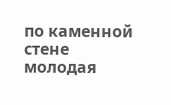по каменной стене молодая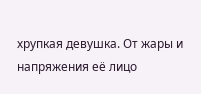хрупкая девушка. От жары и напряжения её лицо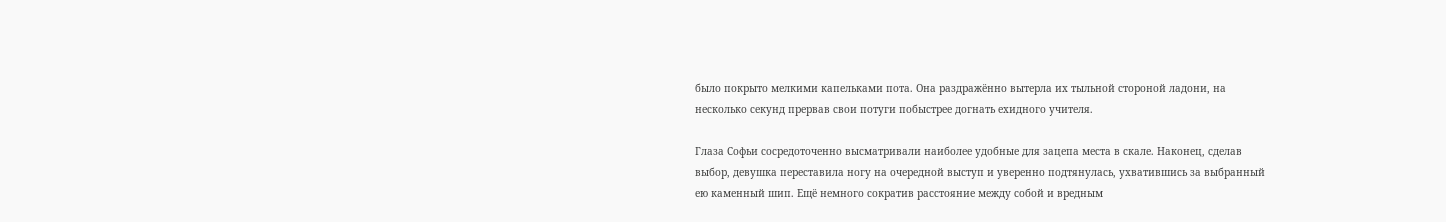было покрыто мелкими капельками пота. Она раздражённо вытерла их тыльной стороной ладони, на несколько секунд прервав свои потуги побыстрее догнать ехидного учителя.

Глаза Софьи сосредоточенно высматривали наиболее удобные для зацепа места в скале. Наконец, сделав выбор, девушка переставила ногу на очередной выступ и уверенно подтянулась, ухватившись за выбранный ею каменный шип. Ещё немного сократив расстояние между собой и вредным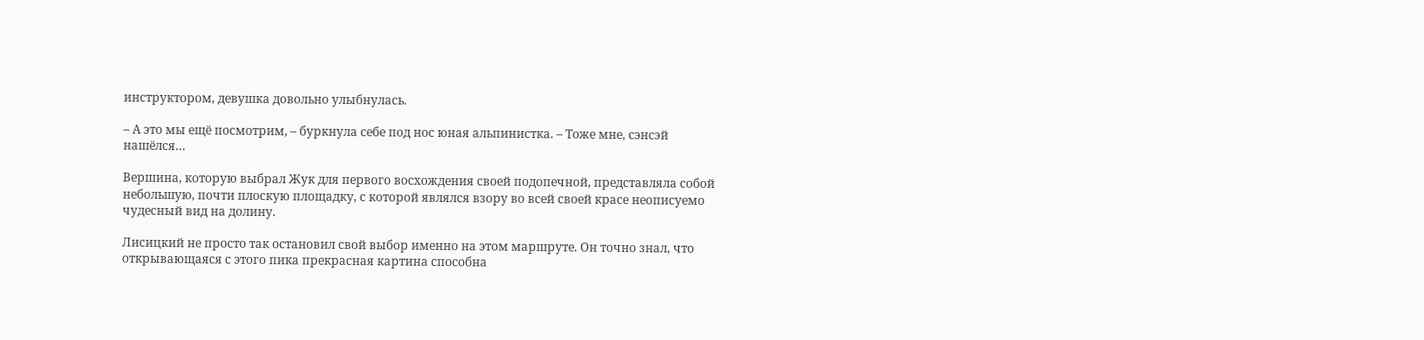инструктором, девушка довольно улыбнулась.

– А это мы ещё посмотрим, – буркнула себе под нос юная альпинистка. – Тоже мне, сэнсэй нашёлся…

Вершина, которую выбрал Жук для первого восхождения своей подопечной, представляла собой небольшую, почти плоскую площадку, с которой являлся взору во всей своей красе неописуемо чудесный вид на долину.

Лисицкий не просто так остановил свой выбор именно на этом маршруте. Он точно знал, что открывающаяся с этого пика прекрасная картина способна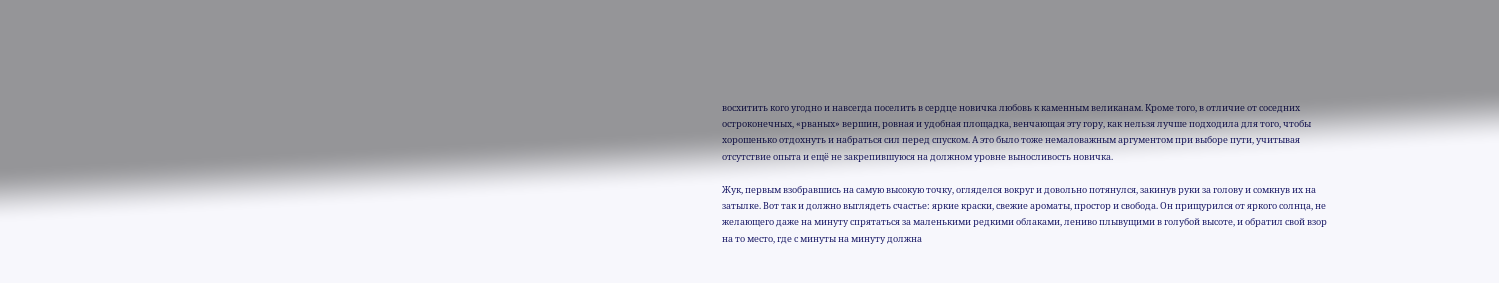восхитить кого угодно и навсегда поселить в сердце новичка любовь к каменным великанам. Кроме того, в отличие от соседних остроконечных, «рваных» вершин, ровная и удобная площадка, венчающая эту гору, как нельзя лучше подходила для того, чтобы хорошенько отдохнуть и набраться сил перед спуском. А это было тоже немаловажным аргументом при выборе пути, учитывая отсутствие опыта и ещё не закрепившуюся на должном уровне выносливость новичка.

Жук, первым взобравшись на самую высокую точку, огляделся вокруг и довольно потянулся, закинув руки за голову и сомкнув их на затылке. Вот так и должно выглядеть счастье: яркие краски, свежие ароматы, простор и свобода. Он прищурился от яркого солнца, не желающего даже на минуту спрятаться за маленькими редкими облаками, лениво плывущими в голубой высоте, и обратил свой взор на то место, где с минуты на минуту должна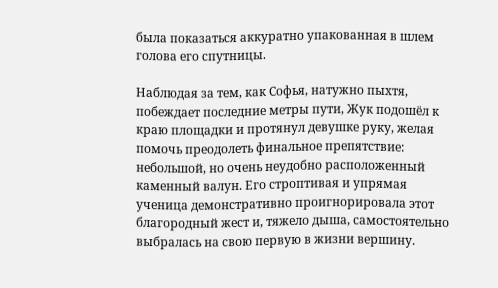была показаться аккуратно упакованная в шлем голова его спутницы.

Наблюдая за тем, как Софья, натужно пыхтя, побеждает последние метры пути, Жук подошёл к краю площадки и протянул девушке руку, желая помочь преодолеть финальное препятствие: небольшой, но очень неудобно расположенный каменный валун. Его строптивая и упрямая ученица демонстративно проигнорировала этот благородный жест и, тяжело дыша, самостоятельно выбралась на свою первую в жизни вершину.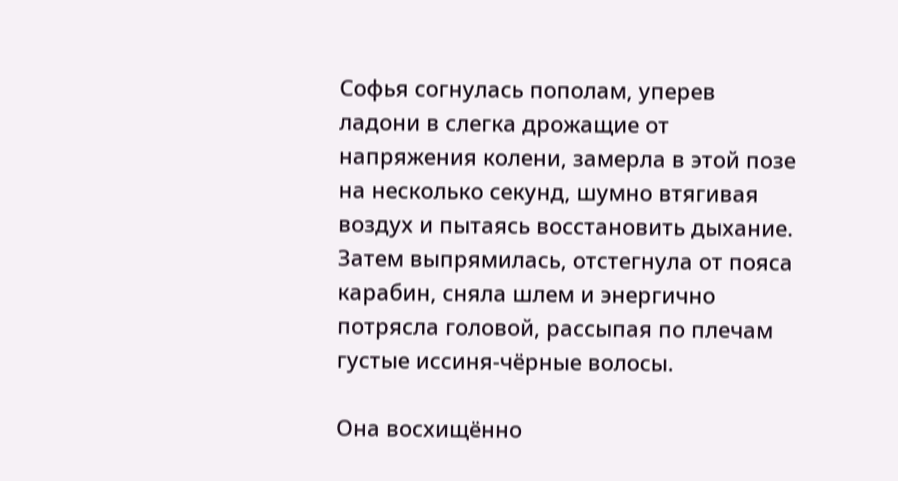Софья согнулась пополам, уперев ладони в слегка дрожащие от напряжения колени, замерла в этой позе на несколько секунд, шумно втягивая воздух и пытаясь восстановить дыхание. Затем выпрямилась, отстегнула от пояса карабин, сняла шлем и энергично потрясла головой, рассыпая по плечам густые иссиня-чёрные волосы.

Она восхищённо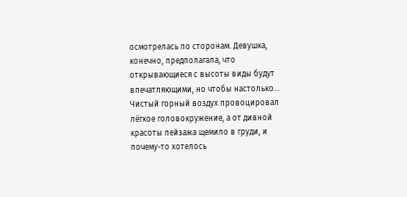осмотрелась по сторонам. Девушка, конечно, предполагала, что открывающиеся с высоты виды будут впечатляющими, но чтобы настолько… Чистый горный воздух провоцировал лёгкое головокружение, а от дивной красоты пейзажа щемило в груди, и почему-то хотелось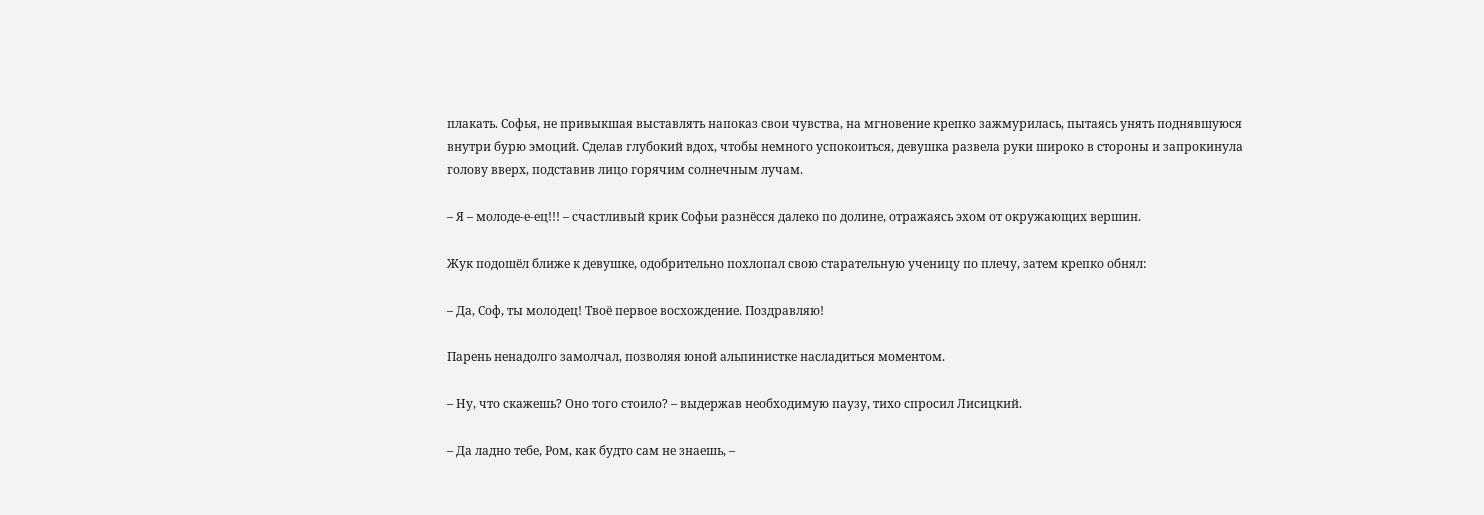плакать. Софья, не привыкшая выставлять напоказ свои чувства, на мгновение крепко зажмурилась, пытаясь унять поднявшуюся внутри бурю эмоций. Сделав глубокий вдох, чтобы немного успокоиться, девушка развела руки широко в стороны и запрокинула голову вверх, подставив лицо горячим солнечным лучам.

– Я – молоде-е-ец!!! – счастливый крик Софьи разнёсся далеко по долине, отражаясь эхом от окружающих вершин.

Жук подошёл ближе к девушке, одобрительно похлопал свою старательную ученицу по плечу, затем крепко обнял:

– Да, Соф, ты молодец! Твоё первое восхождение. Поздравляю!

Парень ненадолго замолчал, позволяя юной альпинистке насладиться моментом.

– Ну, что скажешь? Оно того стоило? – выдержав необходимую паузу, тихо спросил Лисицкий.

– Да ладно тебе, Ром, как будто сам не знаешь, –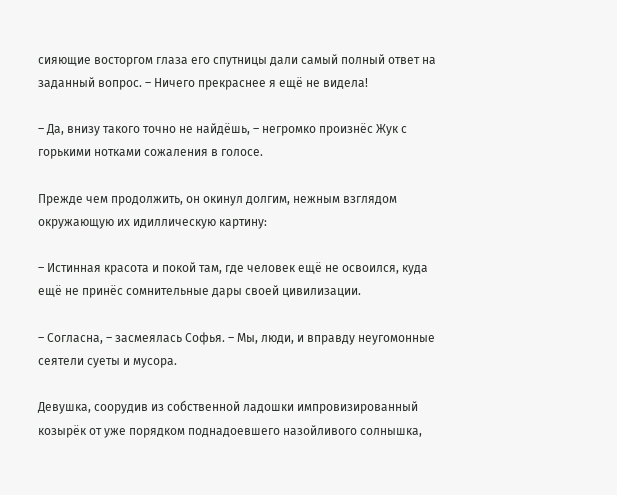сияющие восторгом глаза его спутницы дали самый полный ответ на заданный вопрос. – Ничего прекраснее я ещё не видела!

– Да, внизу такого точно не найдёшь, – негромко произнёс Жук с горькими нотками сожаления в голосе.

Прежде чем продолжить, он окинул долгим, нежным взглядом окружающую их идиллическую картину:

– Истинная красота и покой там, где человек ещё не освоился, куда ещё не принёс сомнительные дары своей цивилизации.

– Согласна, – засмеялась Софья. – Мы, люди, и вправду неугомонные сеятели суеты и мусора.

Девушка, соорудив из собственной ладошки импровизированный козырёк от уже порядком поднадоевшего назойливого солнышка,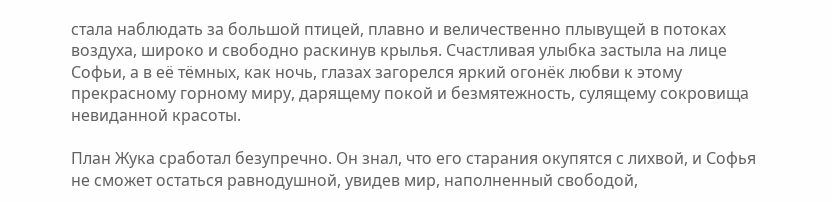стала наблюдать за большой птицей, плавно и величественно плывущей в потоках воздуха, широко и свободно раскинув крылья. Счастливая улыбка застыла на лице Софьи, а в её тёмных, как ночь, глазах загорелся яркий огонёк любви к этому прекрасному горному миру, дарящему покой и безмятежность, сулящему сокровища невиданной красоты.

План Жука сработал безупречно. Он знал, что его старания окупятся с лихвой, и Софья не сможет остаться равнодушной, увидев мир, наполненный свободой,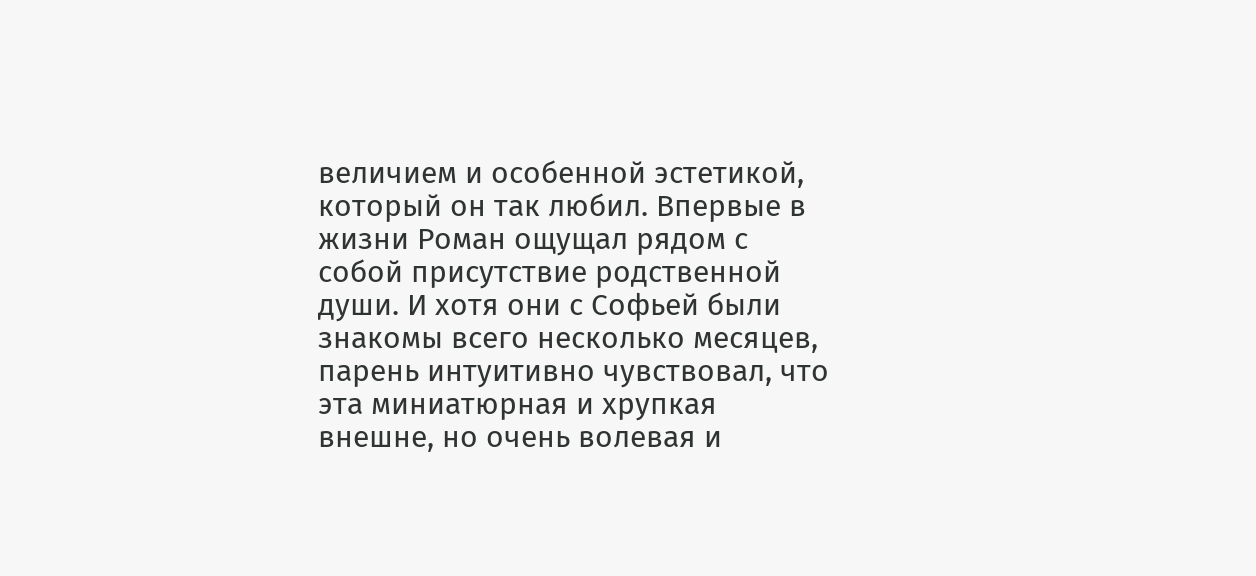величием и особенной эстетикой, который он так любил. Впервые в жизни Роман ощущал рядом с собой присутствие родственной души. И хотя они с Софьей были знакомы всего несколько месяцев, парень интуитивно чувствовал, что эта миниатюрная и хрупкая внешне, но очень волевая и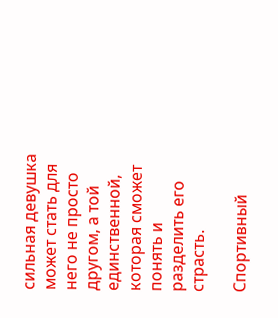сильная девушка может стать для него не просто другом, а той единственной, которая сможет понять и разделить его страсть.

Спортивный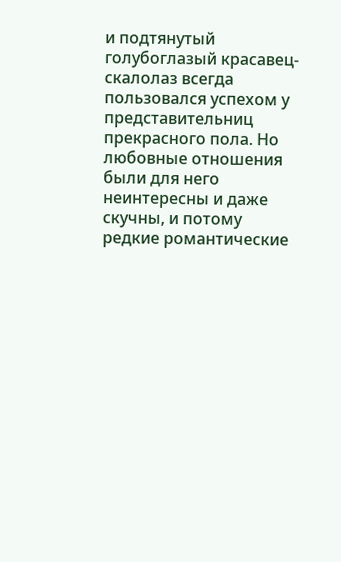и подтянутый голубоглазый красавец-скалолаз всегда пользовался успехом у представительниц прекрасного пола. Но любовные отношения были для него неинтересны и даже скучны, и потому редкие романтические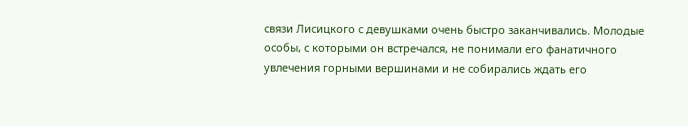связи Лисицкого с девушками очень быстро заканчивались. Молодые особы, с которыми он встречался, не понимали его фанатичного увлечения горными вершинами и не собирались ждать его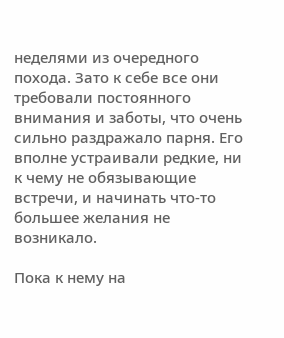неделями из очередного похода. Зато к себе все они требовали постоянного внимания и заботы, что очень сильно раздражало парня. Его вполне устраивали редкие, ни к чему не обязывающие встречи, и начинать что-то большее желания не возникало.

Пока к нему на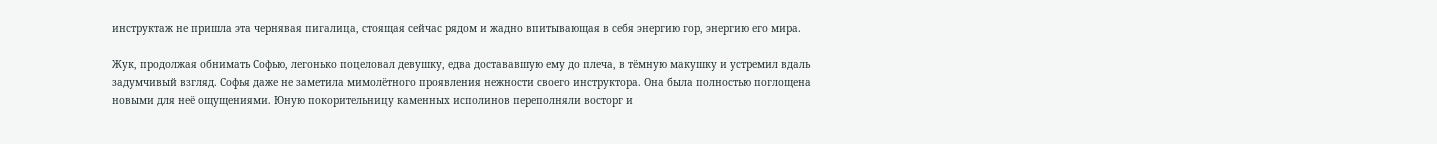инструктаж не пришла эта чернявая пигалица, стоящая сейчас рядом и жадно впитывающая в себя энергию гор, энергию его мира.

Жук, продолжая обнимать Софью, легонько поцеловал девушку, едва достававшую ему до плеча, в тёмную макушку и устремил вдаль задумчивый взгляд. Софья даже не заметила мимолётного проявления нежности своего инструктора. Она была полностью поглощена новыми для неё ощущениями. Юную покорительницу каменных исполинов переполняли восторг и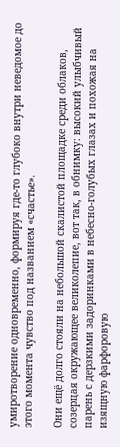умиротворение одновременно, формируя где-то глубоко внутри неведомое до этого момента чувство под названием «счастье».

Они ещё долго стояли на небольшой скалистой площадке среди облаков, созерцая окружающее великолепие, вот так, в обнимку: высокий улыбчивый парень с дерзкими задоринками в небесно-голубых глазах и похожая на изящную фарфоровую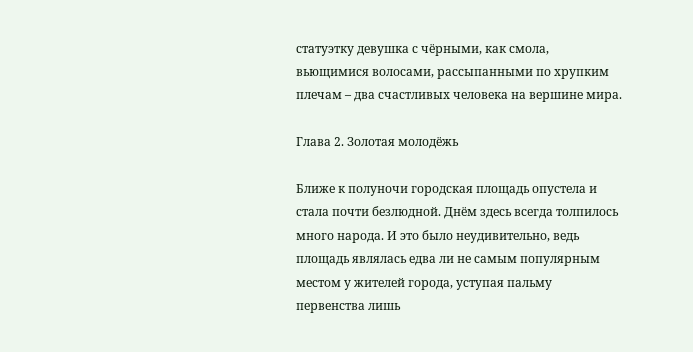статуэтку девушка с чёрными, как смола, вьющимися волосами, рассыпанными по хрупким плечам – два счастливых человека на вершине мира.

Глава 2. Золотая молодёжь

Ближе к полуночи городская площадь опустела и стала почти безлюдной. Днём здесь всегда толпилось много народа. И это было неудивительно, ведь площадь являлась едва ли не самым популярным местом у жителей города, уступая пальму первенства лишь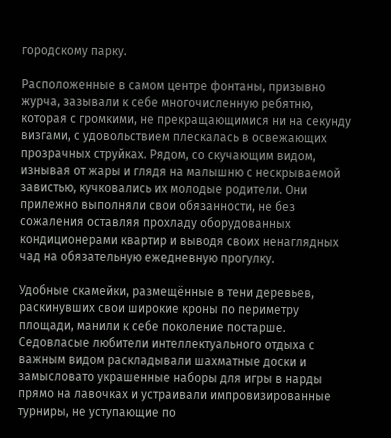городскому парку.

Расположенные в самом центре фонтаны, призывно журча, зазывали к себе многочисленную ребятню, которая с громкими, не прекращающимися ни на секунду визгами, с удовольствием плескалась в освежающих прозрачных струйках. Рядом, со скучающим видом, изнывая от жары и глядя на малышню с нескрываемой завистью, кучковались их молодые родители. Они прилежно выполняли свои обязанности, не без сожаления оставляя прохладу оборудованных кондиционерами квартир и выводя своих ненаглядных чад на обязательную ежедневную прогулку.

Удобные скамейки, размещённые в тени деревьев, раскинувших свои широкие кроны по периметру площади, манили к себе поколение постарше. Седовласые любители интеллектуального отдыха с важным видом раскладывали шахматные доски и замысловато украшенные наборы для игры в нарды прямо на лавочках и устраивали импровизированные турниры, не уступающие по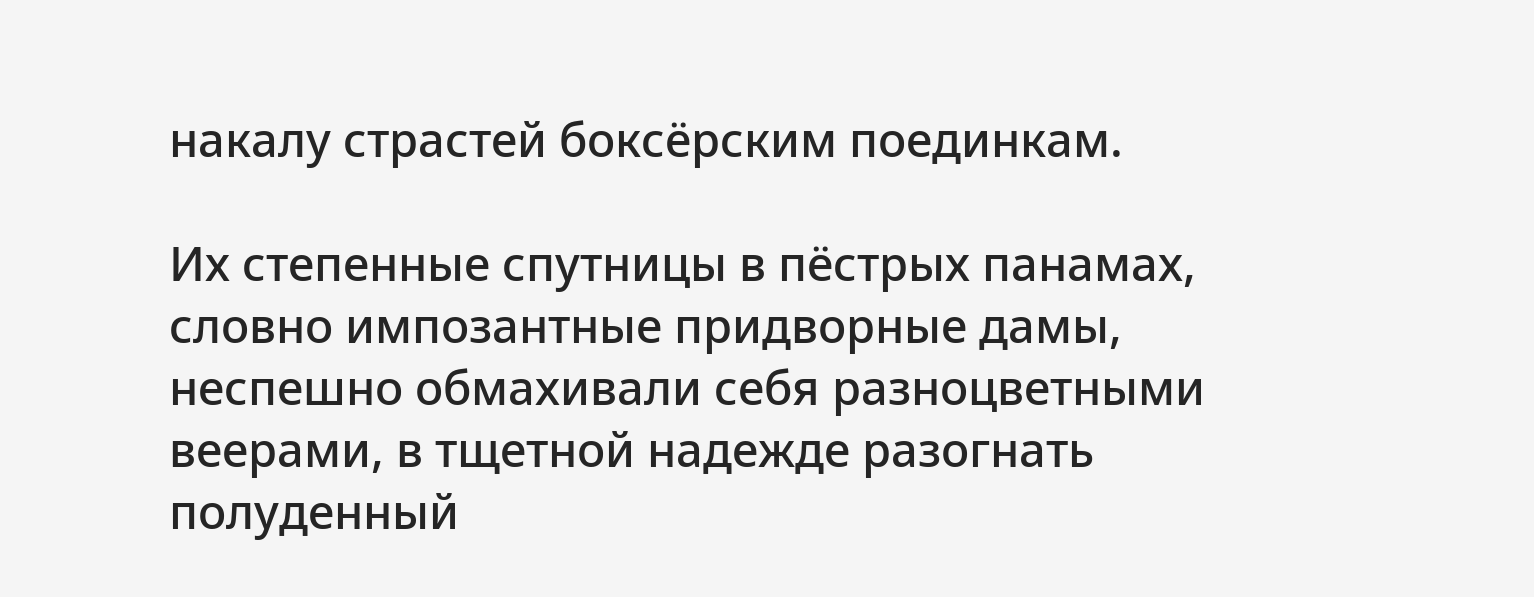накалу страстей боксёрским поединкам.

Их степенные спутницы в пёстрых панамах, словно импозантные придворные дамы, неспешно обмахивали себя разноцветными веерами, в тщетной надежде разогнать полуденный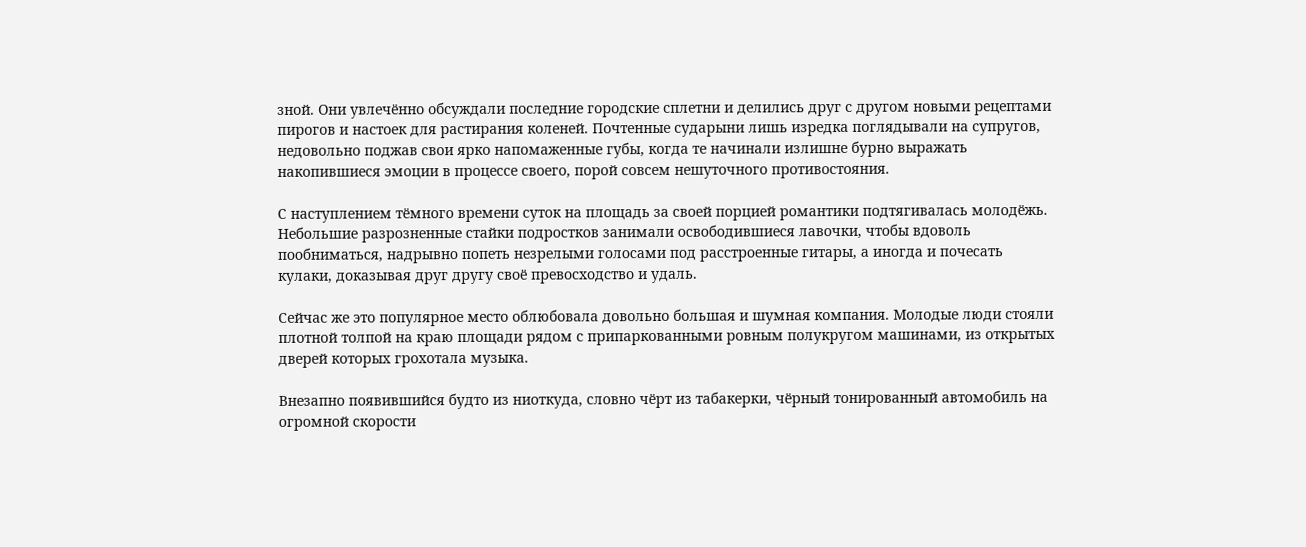зной. Они увлечённо обсуждали последние городские сплетни и делились друг с другом новыми рецептами пирогов и настоек для растирания коленей. Почтенные сударыни лишь изредка поглядывали на супругов, недовольно поджав свои ярко напомаженные губы, когда те начинали излишне бурно выражать накопившиеся эмоции в процессе своего, порой совсем нешуточного противостояния.

С наступлением тёмного времени суток на площадь за своей порцией романтики подтягивалась молодёжь. Небольшие разрозненные стайки подростков занимали освободившиеся лавочки, чтобы вдоволь пообниматься, надрывно попеть незрелыми голосами под расстроенные гитары, а иногда и почесать кулаки, доказывая друг другу своё превосходство и удаль.

Сейчас же это популярное место облюбовала довольно большая и шумная компания. Молодые люди стояли плотной толпой на краю площади рядом с припаркованными ровным полукругом машинами, из открытых дверей которых грохотала музыка.

Внезапно появившийся будто из ниоткуда, словно чёрт из табакерки, чёрный тонированный автомобиль на огромной скорости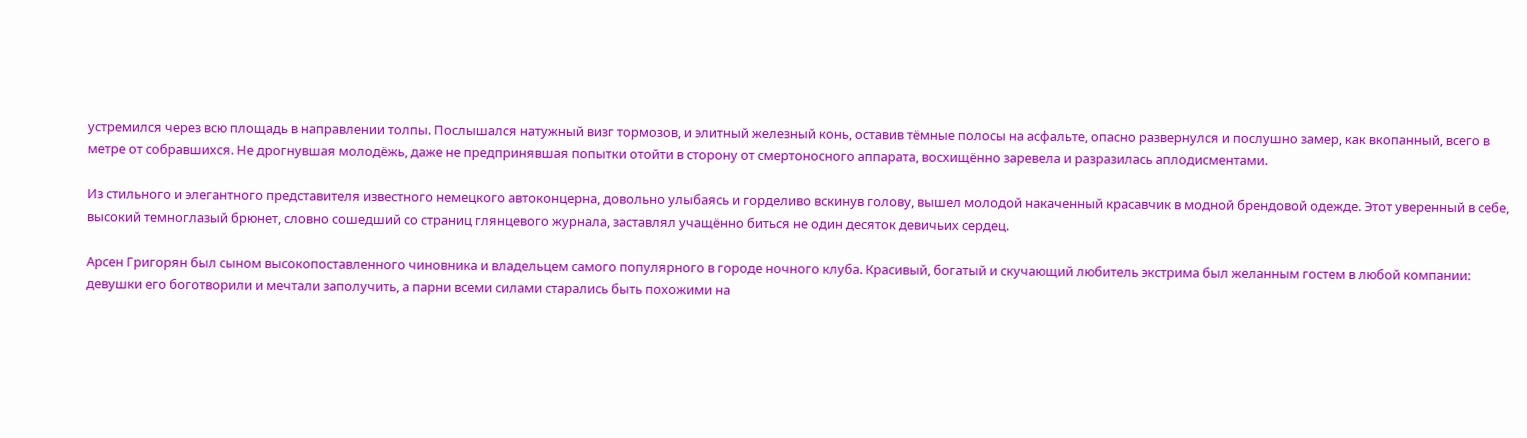устремился через всю площадь в направлении толпы. Послышался натужный визг тормозов, и элитный железный конь, оставив тёмные полосы на асфальте, опасно развернулся и послушно замер, как вкопанный, всего в метре от собравшихся. Не дрогнувшая молодёжь, даже не предпринявшая попытки отойти в сторону от смертоносного аппарата, восхищённо заревела и разразилась аплодисментами.

Из стильного и элегантного представителя известного немецкого автоконцерна, довольно улыбаясь и горделиво вскинув голову, вышел молодой накаченный красавчик в модной брендовой одежде. Этот уверенный в себе, высокий темноглазый брюнет, словно сошедший со страниц глянцевого журнала, заставлял учащённо биться не один десяток девичьих сердец.

Арсен Григорян был сыном высокопоставленного чиновника и владельцем самого популярного в городе ночного клуба. Красивый, богатый и скучающий любитель экстрима был желанным гостем в любой компании: девушки его боготворили и мечтали заполучить, а парни всеми силами старались быть похожими на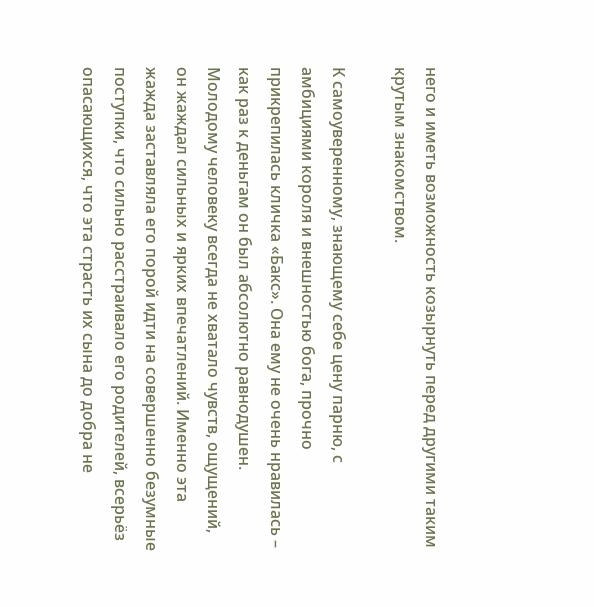него и иметь возможность козырнуть перед другими таким крутым знакомством.

К самоуверенному, знающему себе цену парню, с амбициями короля и внешностью бога, прочно прикрепилась кличка «Бакс». Она ему не очень нравилась – как раз к деньгам он был абсолютно равнодушен. Молодому человеку всегда не хватало чувств, ощущений, он жаждал сильных и ярких впечатлений. Именно эта жажда заставляла его порой идти на совершенно безумные поступки, что сильно расстраивало его родителей, всерьёз опасающихся, что эта страсть их сына до добра не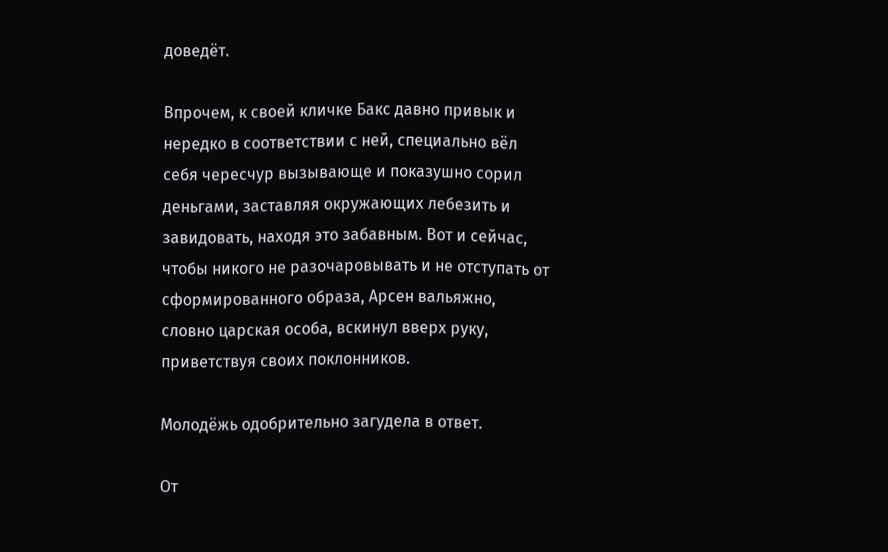доведёт.

Впрочем, к своей кличке Бакс давно привык и нередко в соответствии с ней, специально вёл себя чересчур вызывающе и показушно сорил деньгами, заставляя окружающих лебезить и завидовать, находя это забавным. Вот и сейчас, чтобы никого не разочаровывать и не отступать от сформированного образа, Арсен вальяжно, словно царская особа, вскинул вверх руку, приветствуя своих поклонников.

Молодёжь одобрительно загудела в ответ.

От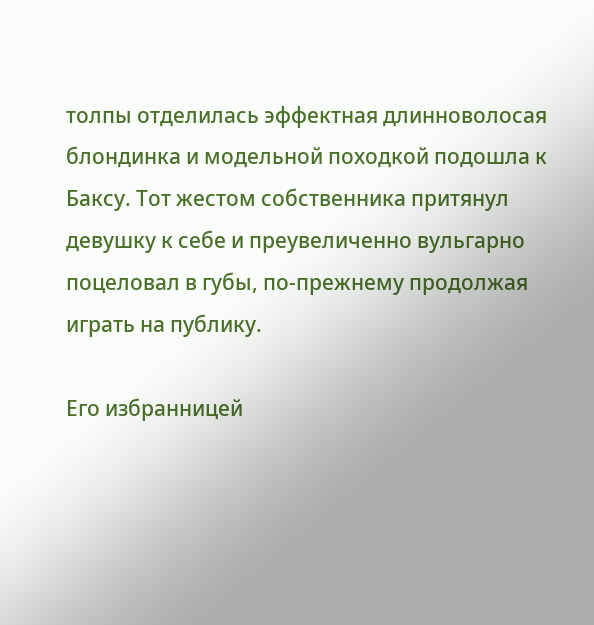толпы отделилась эффектная длинноволосая блондинка и модельной походкой подошла к Баксу. Тот жестом собственника притянул девушку к себе и преувеличенно вульгарно поцеловал в губы, по-прежнему продолжая играть на публику.

Его избранницей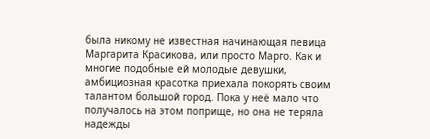была никому не известная начинающая певица Маргарита Красикова, или просто Марго. Как и многие подобные ей молодые девушки, амбициозная красотка приехала покорять своим талантом большой город. Пока у неё мало что получалось на этом поприще, но она не теряла надежды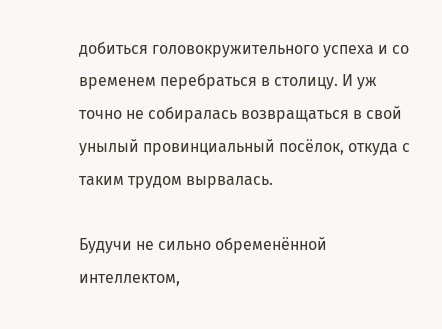добиться головокружительного успеха и со временем перебраться в столицу. И уж точно не собиралась возвращаться в свой унылый провинциальный посёлок, откуда с таким трудом вырвалась.

Будучи не сильно обременённой интеллектом,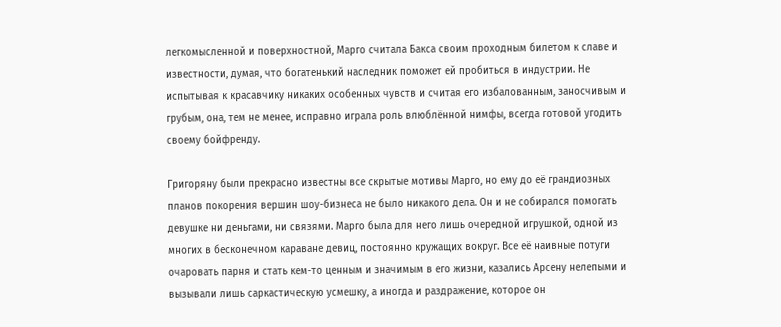легкомысленной и поверхностной, Марго считала Бакса своим проходным билетом к славе и известности, думая, что богатенький наследник поможет ей пробиться в индустрии. Не испытывая к красавчику никаких особенных чувств и считая его избалованным, заносчивым и грубым, она, тем не менее, исправно играла роль влюблённой нимфы, всегда готовой угодить своему бойфренду.

Григоряну были прекрасно известны все скрытые мотивы Марго, но ему до её грандиозных планов покорения вершин шоу-бизнеса не было никакого дела. Он и не собирался помогать девушке ни деньгами, ни связями. Марго была для него лишь очередной игрушкой, одной из многих в бесконечном караване девиц, постоянно кружащих вокруг. Все её наивные потуги очаровать парня и стать кем-то ценным и значимым в его жизни, казались Арсену нелепыми и вызывали лишь саркастическую усмешку, а иногда и раздражение, которое он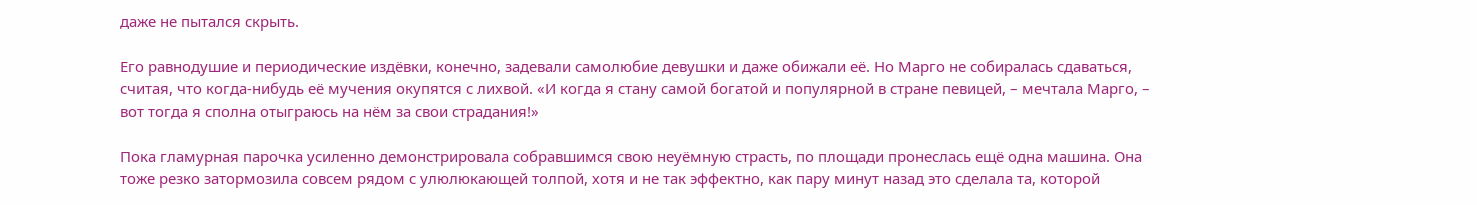даже не пытался скрыть.

Его равнодушие и периодические издёвки, конечно, задевали самолюбие девушки и даже обижали её. Но Марго не собиралась сдаваться, считая, что когда-нибудь её мучения окупятся с лихвой. «И когда я стану самой богатой и популярной в стране певицей, – мечтала Марго, – вот тогда я сполна отыграюсь на нём за свои страдания!»

Пока гламурная парочка усиленно демонстрировала собравшимся свою неуёмную страсть, по площади пронеслась ещё одна машина. Она тоже резко затормозила совсем рядом с улюлюкающей толпой, хотя и не так эффектно, как пару минут назад это сделала та, которой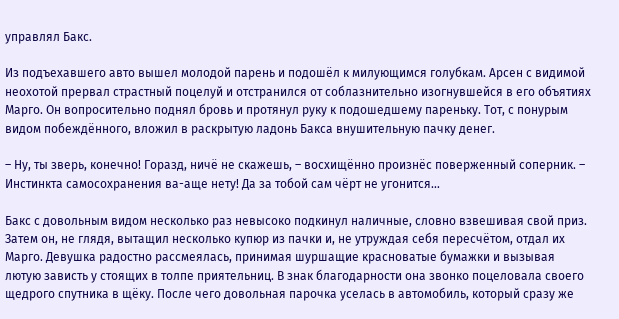управлял Бакс.

Из подъехавшего авто вышел молодой парень и подошёл к милующимся голубкам. Арсен с видимой неохотой прервал страстный поцелуй и отстранился от соблазнительно изогнувшейся в его объятиях Марго. Он вопросительно поднял бровь и протянул руку к подошедшему пареньку. Тот, с понурым видом побеждённого, вложил в раскрытую ладонь Бакса внушительную пачку денег.

– Ну, ты зверь, конечно! Горазд, ничё не скажешь, – восхищённо произнёс поверженный соперник. – Инстинкта самосохранения ва-аще нету! Да за тобой сам чёрт не угонится…

Бакс с довольным видом несколько раз невысоко подкинул наличные, словно взвешивая свой приз. Затем он, не глядя, вытащил несколько купюр из пачки и, не утруждая себя пересчётом, отдал их Марго. Девушка радостно рассмеялась, принимая шуршащие красноватые бумажки и вызывая лютую зависть у стоящих в толпе приятельниц. В знак благодарности она звонко поцеловала своего щедрого спутника в щёку. После чего довольная парочка уселась в автомобиль, который сразу же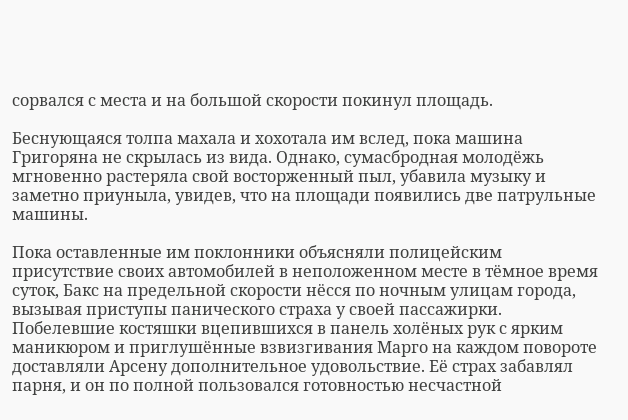сорвался с места и на большой скорости покинул площадь.

Беснующаяся толпа махала и хохотала им вслед, пока машина Григоряна не скрылась из вида. Однако, сумасбродная молодёжь мгновенно растеряла свой восторженный пыл, убавила музыку и заметно приуныла, увидев, что на площади появились две патрульные машины.

Пока оставленные им поклонники объясняли полицейским присутствие своих автомобилей в неположенном месте в тёмное время суток, Бакс на предельной скорости нёсся по ночным улицам города, вызывая приступы панического страха у своей пассажирки. Побелевшие костяшки вцепившихся в панель холёных рук с ярким маникюром и приглушённые взвизгивания Марго на каждом повороте доставляли Арсену дополнительное удовольствие. Её страх забавлял парня, и он по полной пользовался готовностью несчастной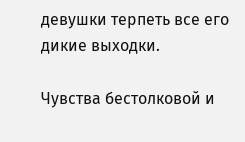девушки терпеть все его дикие выходки.

Чувства бестолковой и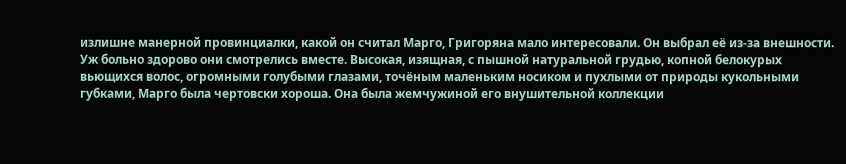излишне манерной провинциалки, какой он считал Марго, Григоряна мало интересовали. Он выбрал её из-за внешности. Уж больно здорово они смотрелись вместе. Высокая, изящная, с пышной натуральной грудью, копной белокурых вьющихся волос, огромными голубыми глазами, точёным маленьким носиком и пухлыми от природы кукольными губками, Марго была чертовски хороша. Она была жемчужиной его внушительной коллекции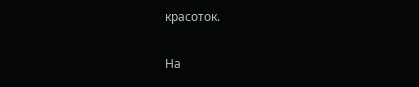красоток.

На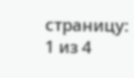страницу:
1 из 4